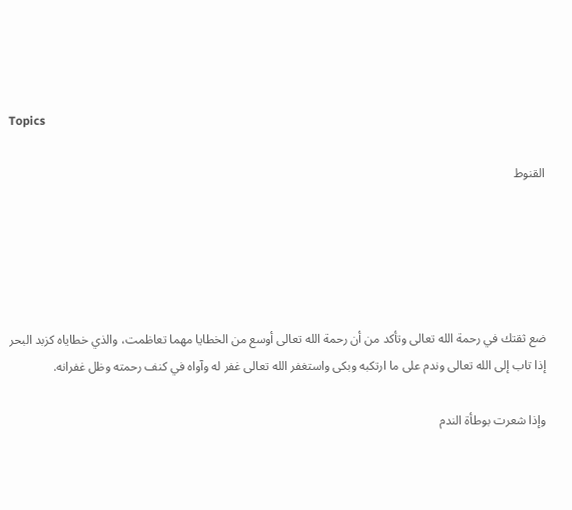Topics

القنوط





ضع ثقتك في رحمة الله تعالى وتأكد من أن رحمة الله تعالى أوسع من الخطايا مهما تعاظمت، والذي خطاياه كزبد البحر إذا تاب إلى الله تعالى وندم على ما ارتكبه وبكى واستغفر الله تعالى غفر له وآواه في كنف رحمته وظل غفرانه.

وإذا شعرت بوطأة الندم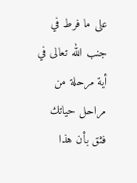على ما فرط في جنب الله تعالى في أية مرحلة من مراحل حياتك فثق بأن هذا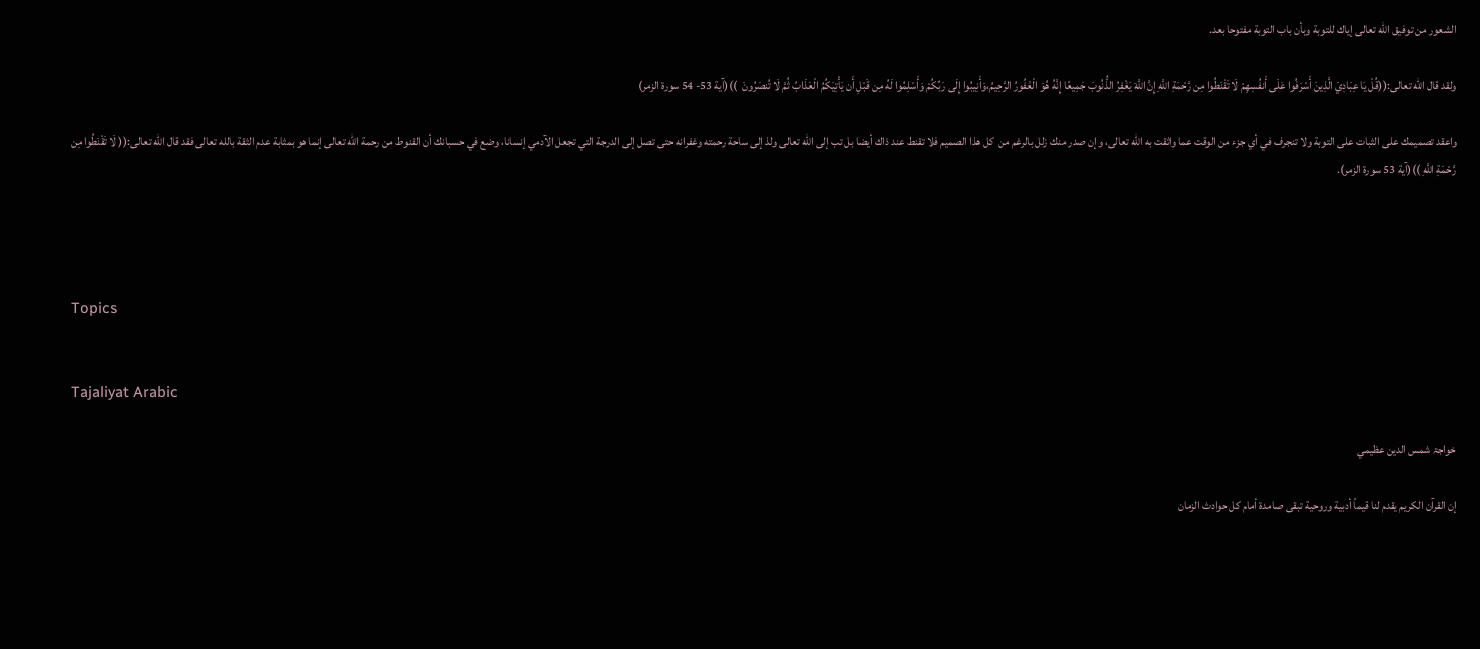الشعور من توفيق الله تعالى إياك للتوبة وبأن باب التوبة مفتوحا بعد.

ولقد قال الله تعالى:((قُلْ يَا عِبَادِيَ الَّذِينَ أَسْرَفُوا عَلَى أَنفُسِهِمْ لَا تَقْنَطُوا مِن رَّحْمَةِ اللَّهِ إِنَّ اللَّهَ يَغْفِرُ الذُّنُوبَ جَمِيعًا إِنَّهُ هُوَ الْغَفُورُ الرَّحِيمُ،وَأَنِيبُوا إِلَى رَبِّكُمْ وَأَسْلِمُوا لَهُ مِن قَبْلِ أَن يَأْتِيَكُمُ الْعَذَابُ ثُمَّ لَا تُنصَرُونَ  ))(آية 53- 54 سورة الزمر)

واعقد تصميمك على الثبات على التوبة ولا تنجرف في أي جزء من الوقت عما واثقت به الله تعالى، وإن صدر منك زلل بالرغم من  كل هذا الصميم فلا تقنط عند ذاك أيضا بل تب إلى الله تعالى ولذ إلى ساحة رحمته وغفرانه حتى تصل إلى الدرجة التي تجعل الآدمي إنسانا، وضع في حسبانك أن القنوط من رحمة الله تعالى إنما هو بمثابة عدم الثقة بالله تعالى فقد قال الله تعالى:(( لَا تَقْنَطُوا مِن رَّحْمَةِ اللَّهِ ))(آية 53 سورة الزمر).




Topics


Tajaliyat Arabic

خواجۃ شمس الدين عظيمي

إن القرآن الكريم يقدم لنا قيماً أدبية وروحية تبقى صامدة أمام كل حوادث الزمان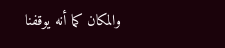والمكان كما أنه يوقفنا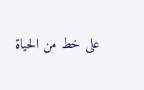على خط من الحياة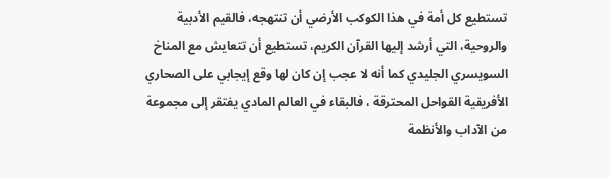تستطيع كل أمة في هذا الكوكب الأرضي أن تنتهجه، فالقيم الأدبية والروحية، التي أرشد إليها القرآن الكريم، تستطيع أن تتعايش مع المناخ السويسري الجليدي كما أنه لا عجب إن كان لها وقع إيجابي على الصحاري الأفريقية القواحل المحترقة ، فالبقاء في العالم المادي يفتقر إلى مجموعة من الآداب والأنظمة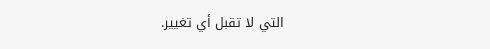التي لا تقبل أي تغيير.